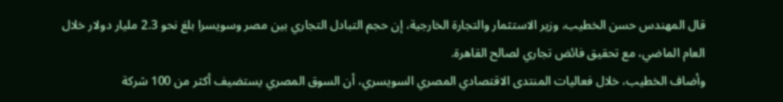قال المهندس حسن الخطيب، وزير الاستثمار والتجارة الخارجية، إن حجم التبادل التجاري بين مصر وسويسرا بلغ نحو 2.3 مليار دولار خلال العام الماضي، مع تحقيق فائض تجاري لصالح القاهرة.
وأضاف الخطيب، خلال فعاليات المنتدى الاقتصادي المصري السويسري، أن السوق المصري يستضيف أكثر من 100 شركة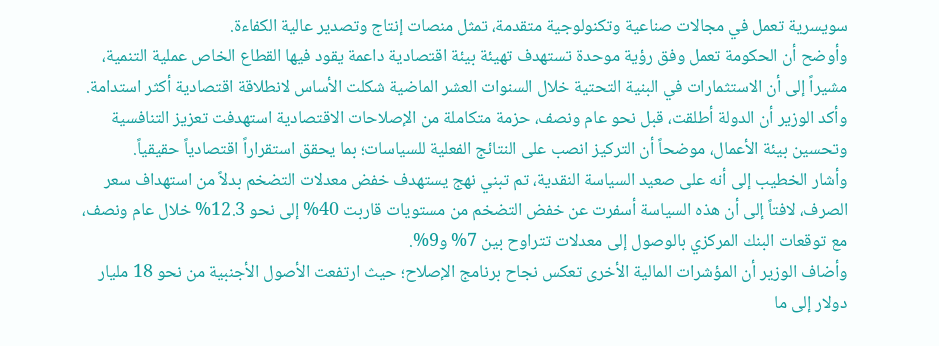سويسرية تعمل في مجالات صناعية وتكنولوجية متقدمة، تمثل منصات إنتاج وتصدير عالية الكفاءة.
وأوضح أن الحكومة تعمل وفق رؤية موحدة تستهدف تهيئة بيئة اقتصادية داعمة يقود فيها القطاع الخاص عملية التنمية، مشيراً إلى أن الاستثمارات في البنية التحتية خلال السنوات العشر الماضية شكلت الأساس لانطلاقة اقتصادية أكثر استدامة.
وأكد الوزير أن الدولة أطلقت، قبل نحو عام ونصف، حزمة متكاملة من الإصلاحات الاقتصادية استهدفت تعزيز التنافسية وتحسين بيئة الأعمال، موضحاً أن التركيز انصب على النتائج الفعلية للسياسات؛ بما يحقق استقراراً اقتصادياً حقيقياً.
وأشار الخطيب إلى أنه على صعيد السياسة النقدية، تم تبني نهج يستهدف خفض معدلات التضخم بدلاً من استهداف سعر الصرف، لافتاً إلى أن هذه السياسة أسفرت عن خفض التضخم من مستويات قاربت 40% إلى نحو 12.3% خلال عام ونصف، مع توقعات البنك المركزي بالوصول إلى معدلات تتراوح بين 7% و9%.
وأضاف الوزير أن المؤشرات المالية الأخرى تعكس نجاح برنامج الإصلاح؛ حيث ارتفعت الأصول الأجنبية من نحو 18 مليار دولار إلى ما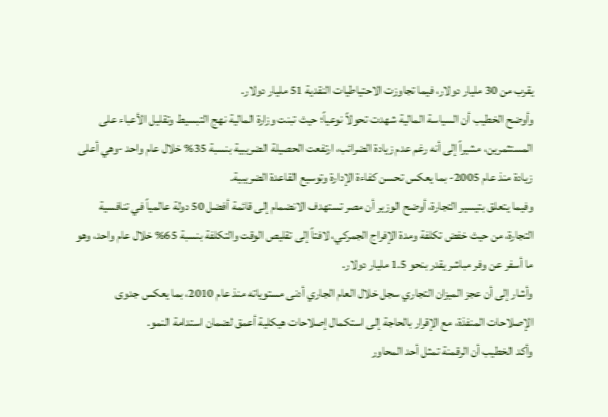يقرب من 30 مليار دولار، فيما تجاوزت الاحتياطيات النقدية 51 مليار دولار.
وأوضح الخطيب أن السياسة المالية شهدت تحولاً نوعياً؛ حيث تبنت وزارة المالية نهج التبسيط وتقليل الأعباء على المستثمرين، مشيراً إلى أنه رغم عدم زيادة الضرائب، ارتفعت الحصيلة الضريبية بنسبة 35% خلال عام واحد -وهي أعلى زيادة منذ عام 2005- بما يعكس تحسن كفاءة الإدارة وتوسيع القاعدة الضريبية.
وفيما يتعلق بتيسير التجارة، أوضح الوزير أن مصر تستهدف الانضمام إلى قائمة أفضل 50 دولة عالمياً في تنافسية التجارة، من حيث خفض تكلفة ومدة الإفراج الجمركي، لافتاً إلى تقليص الوقت والتكلفة بنسبة 65% خلال عام واحد، وهو ما أسفر عن وفر مباشر يقدر بنحو 1.5 مليار دولار.
وأشار إلى أن عجز الميزان التجاري سجل خلال العام الجاري أدنى مستوياته منذ عام 2010، بما يعكس جدوى الإصلاحات المنفذة، مع الإقرار بالحاجة إلى استكمال إصلاحات هيكلية أعمق لضمان استدامة النمو.
وأكد الخطيب أن الرقمنة تمثل أحد المحاور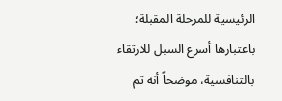الرئيسية للمرحلة المقبلة؛ باعتبارها أسرع السبل للارتقاء بالتنافسية، موضحاً أنه تم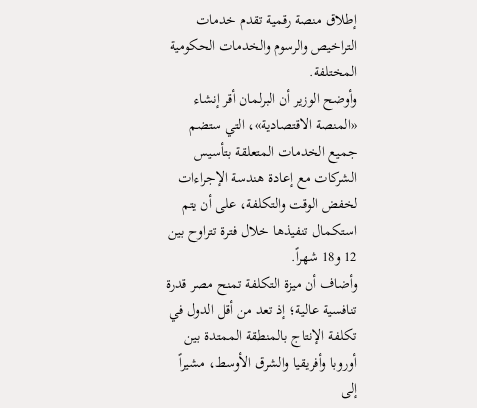إطلاق منصة رقمية تقدم خدمات التراخيص والرسوم والخدمات الحكومية المختلفة.
وأوضح الوزير أن البرلمان أقر إنشاء «المنصة الاقتصادية»، التي ستضم جميع الخدمات المتعلقة بتأسيس الشركات مع إعادة هندسة الإجراءات لخفض الوقت والتكلفة، على أن يتم استكمال تنفيذها خلال فترة تتراوح بين 12 و18 شهراً.
وأضاف أن ميزة التكلفة تمنح مصر قدرة تنافسية عالية؛ إذ تعد من أقل الدول في تكلفة الإنتاج بالمنطقة الممتدة بين أوروبا وأفريقيا والشرق الأوسط، مشيراً إلى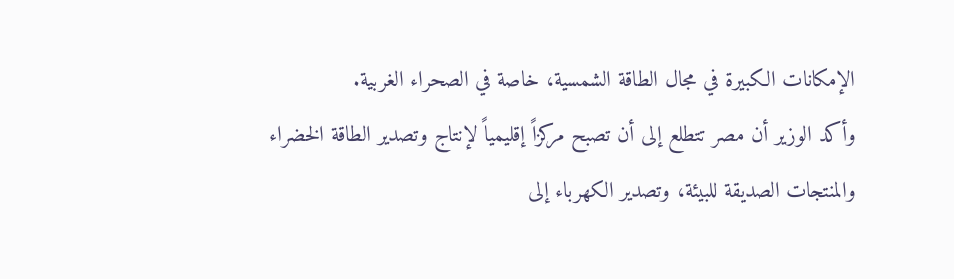الإمكانات الكبيرة في مجال الطاقة الشمسية، خاصة في الصحراء الغربية.
وأكد الوزير أن مصر تتطلع إلى أن تصبح مركزاً إقليمياً لإنتاج وتصدير الطاقة الخضراء والمنتجات الصديقة للبيئة، وتصدير الكهرباء إلى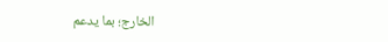الخارج؛ بما يدعم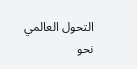التحول العالمي نحو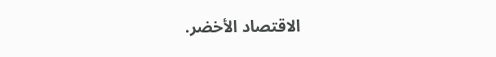الاقتصاد الأخضر.